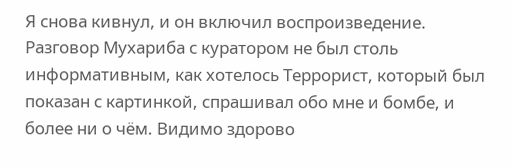Я снова кивнул, и он включил воспроизведение.
Разговор Мухариба с куратором не был столь информативным, как хотелось Террорист, который был показан с картинкой, спрашивал обо мне и бомбе, и более ни о чём. Видимо здорово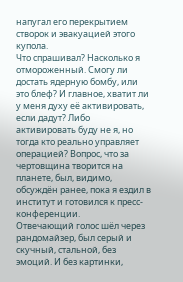напугал его перекрытием створок и эвакуацией этого купола.
Что спрашивал? Насколько я отмороженный. Смогу ли достать ядерную бомбу, или это блеф? И главное, хватит ли у меня духу её активировать, если дадут? Либо активировать буду не я, но тогда кто реально управляет операцией? Вопрос, что за чертовщина творится на планете, был, видимо, обсуждён ранее, пока я ездил в институт и готовился к пресс-конференции.
Отвечающий голос шёл через рандомайзер, был серый и скучный, стальной, без эмоций. И без картинки,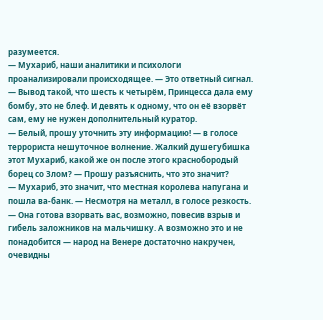разумеется.
— Мухариб, наши аналитики и психологи проанализировали происходящее. — Это ответный сигнал. — Вывод такой, что шесть к четырём, Принцесса дала ему бомбу, это не блеф. И девять к одному, что он её взорвёт сам, ему не нужен дополнительный куратор.
— Белый, прошу уточнить эту информацию! — в голосе террориста нешуточное волнение. Жалкий душегубишка этот Мухариб, какой же он после этого краснобородый борец со Злом? — Прошу разъяснить, что это значит?
— Мухариб, это значит, что местная королева напугана и пошла ва-банк. — Несмотря на металл, в голосе резкость. — Она готова взорвать вас, возможно, повесив взрыв и гибель заложников на мальчишку. А возможно это и не понадобится — народ на Венере достаточно накручен, очевидны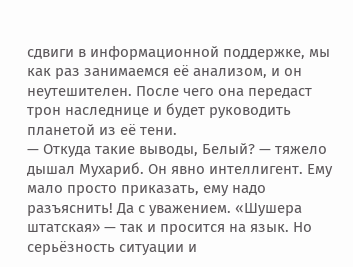сдвиги в информационной поддержке, мы как раз занимаемся её анализом, и он неутешителен. После чего она передаст трон наследнице и будет руководить планетой из её тени.
— Откуда такие выводы, Белый? — тяжело дышал Мухариб. Он явно интеллигент. Ему мало просто приказать, ему надо разъяснить! Да с уважением. «Шушера штатская» — так и просится на язык. Но серьёзность ситуации и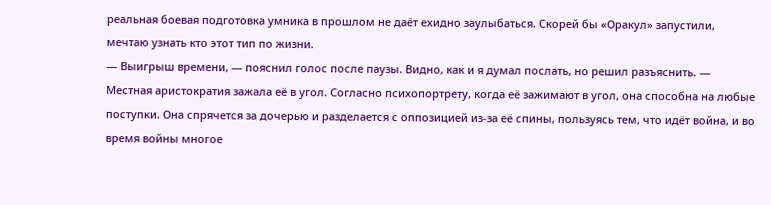реальная боевая подготовка умника в прошлом не даёт ехидно заулыбаться. Скорей бы «Оракул» запустили, мечтаю узнать кто этот тип по жизни.
— Выигрыш времени, — пояснил голос после паузы. Видно, как и я думал послать, но решил разъяснить. — Местная аристократия зажала её в угол. Согласно психопортрету, когда её зажимают в угол, она способна на любые поступки. Она спрячется за дочерью и разделается с оппозицией из-за её спины, пользуясь тем, что идёт война, и во время войны многое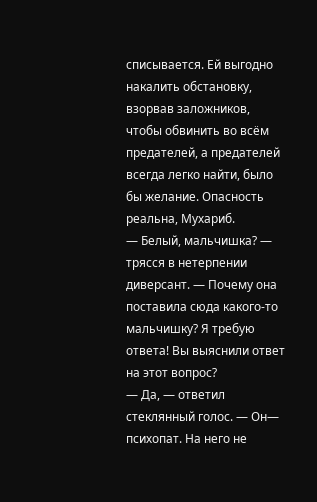списывается. Ей выгодно накалить обстановку, взорвав заложников, чтобы обвинить во всём предателей, а предателей всегда легко найти, было бы желание. Опасность реальна, Мухариб.
— Белый, мальчишка? — трясся в нетерпении диверсант. — Почему она поставила сюда какого-то мальчишку? Я требую ответа! Вы выяснили ответ на этот вопрос?
— Да, — ответил стеклянный голос. — Он— психопат. На него не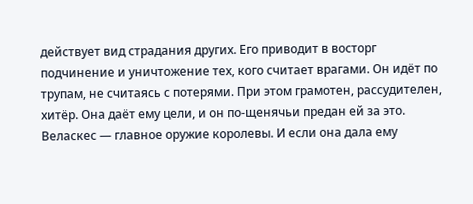действует вид страдания других. Его приводит в восторг подчинение и уничтожение тех, кого считает врагами. Он идёт по трупам, не считаясь с потерями. При этом грамотен, рассудителен, хитёр. Она даёт ему цели, и он по-щенячьи предан ей за это. Веласкес — главное оружие королевы. И если она дала ему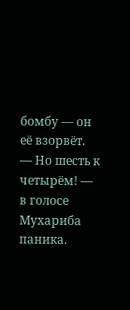бомбу — он её взорвёт.
— Но шесть к четырём! — в голосе Мухариба паника.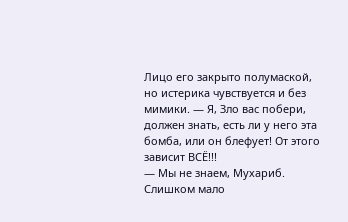Лицо его закрыто полумаской, но истерика чувствуется и без мимики. — Я, Зло вас побери, должен знать, есть ли у него эта бомба, или он блефует! От этого зависит ВСЁ!!!
— Мы не знаем, Мухариб. Слишком мало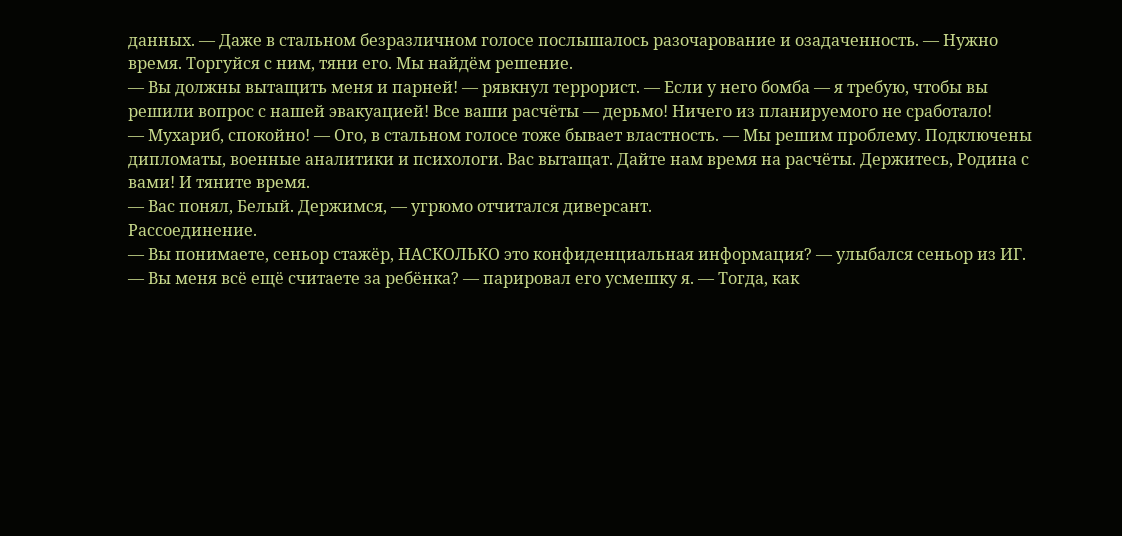данных. — Даже в стальном безразличном голосе послышалось разочарование и озадаченность. — Нужно время. Торгуйся с ним, тяни его. Мы найдём решение.
— Вы должны вытащить меня и парней! — рявкнул террорист. — Если у него бомба — я требую, чтобы вы решили вопрос с нашей эвакуацией! Все ваши расчёты — дерьмо! Ничего из планируемого не сработало!
— Мухариб, спокойно! — Ого, в стальном голосе тоже бывает властность. — Мы решим проблему. Подключены дипломаты, военные аналитики и психологи. Вас вытащат. Дайте нам время на расчёты. Держитесь, Родина с вами! И тяните время.
— Вас понял, Белый. Держимся, — угрюмо отчитался диверсант.
Рассоединение.
— Вы понимаете, сеньор стажёр, НАСКОЛЬКО это конфиденциальная информация? — улыбался сеньор из ИГ.
— Вы меня всё ещё считаете за ребёнка? — парировал его усмешку я. — Тогда, как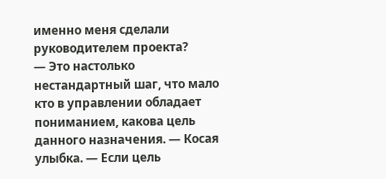именно меня сделали руководителем проекта?
— Это настолько нестандартный шаг, что мало кто в управлении обладает пониманием, какова цель данного назначения. — Косая улыбка. — Если цель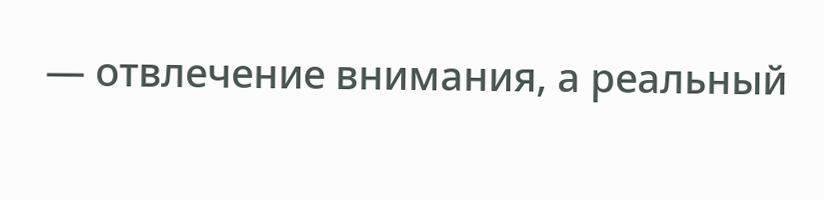— отвлечение внимания, а реальный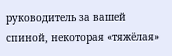руководитель за вашей спиной, некоторая «тяжёлая»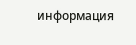информация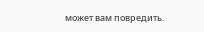может вам повредить.